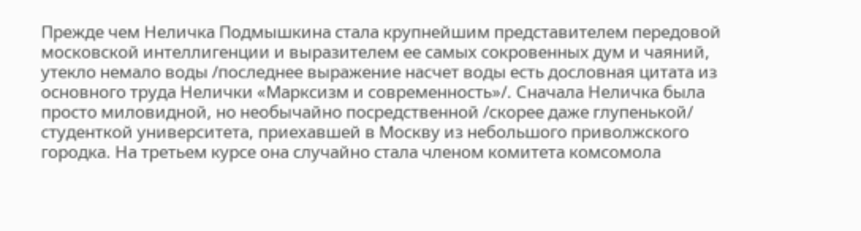Прежде чем Неличка Подмышкина стала крупнейшим представителем передовой московской интеллигенции и выразителем ее самых сокровенных дум и чаяний, утекло немало воды /последнее выражение насчет воды есть дословная цитата из основного труда Нелички «Марксизм и современность»/. Сначала Неличка была просто миловидной, но необычайно посредственной /скорее даже глупенькой/ студенткой университета, приехавшей в Москву из небольшого приволжского городка. На третьем курсе она случайно стала членом комитета комсомола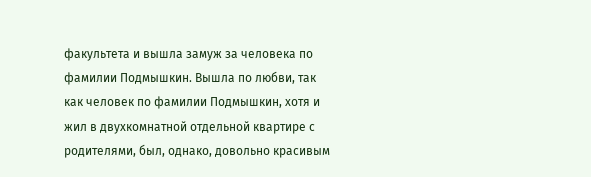факультета и вышла замуж за человека по фамилии Подмышкин. Вышла по любви, так как человек по фамилии Подмышкин, хотя и жил в двухкомнатной отдельной квартире с родителями, был, однако, довольно красивым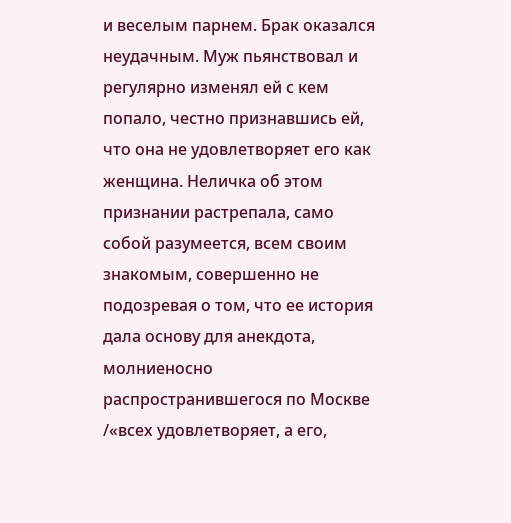и веселым парнем. Брак оказался неудачным. Муж пьянствовал и регулярно изменял ей с кем попало, честно признавшись ей, что она не удовлетворяет его как женщина. Неличка об этом признании растрепала, само собой разумеется, всем своим знакомым, совершенно не подозревая о том, что ее история дала основу для анекдота, молниеносно распространившегося по Москве /«всех удовлетворяет, а его,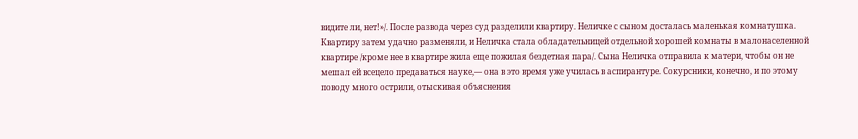видите ли, нет!»/. После развода через суд разделили квартиру. Неличке с сыном досталась маленькая комнатушка. Квартиру затем удачно разменяли, и Неличка стала обладательницей отдельной хорошей комнаты в малонаселенной квартире /кроме нее в квартире жила еще пожилая бездетная пара/. Сына Неличка отправила к матери, чтобы он не мешал ей всецело предаваться науке,— она в это время уже училась в аспирантуре. Сокурсники, конечно, и по этому поводу много острили, отыскивая объяснения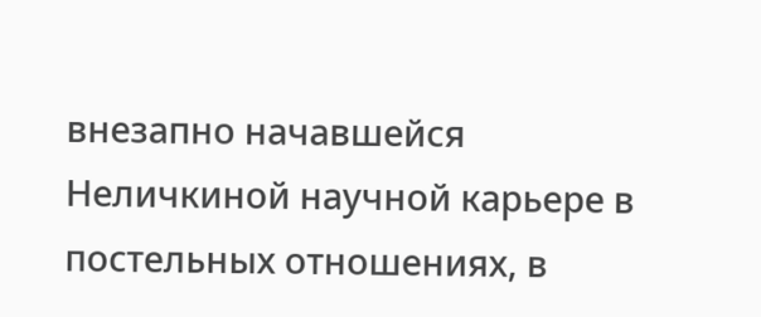внезапно начавшейся Неличкиной научной карьере в постельных отношениях, в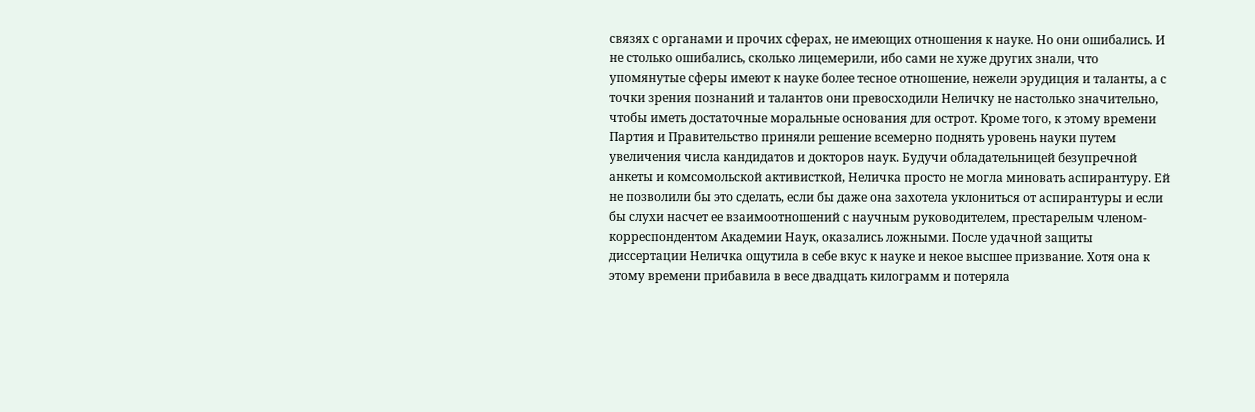связях с органами и прочих сферах, не имеющих отношения к науке. Но они ошибались. И не столько ошибались, сколько лицемерили, ибо сами не хуже других знали, что упомянутые сферы имеют к науке более тесное отношение, нежели эрудиция и таланты, а с точки зрения познаний и талантов они превосходили Неличку не настолько значительно, чтобы иметь достаточные моральные основания для острот. Кроме того, к этому времени Партия и Правительство приняли решение всемерно поднять уровень науки путем увеличения числа кандидатов и докторов наук. Будучи обладательницей безупречной анкеты и комсомольской активисткой, Неличка просто не могла миновать аспирантуру. Ей не позволили бы это сделать, если бы даже она захотела уклониться от аспирантуры и если бы слухи насчет ее взаимоотношений с научным руководителем, престарелым членом-корреспондентом Академии Наук, оказались ложными. После удачной защиты диссертации Неличка ощутила в себе вкус к науке и некое высшее призвание. Хотя она к этому времени прибавила в весе двадцать килограмм и потеряла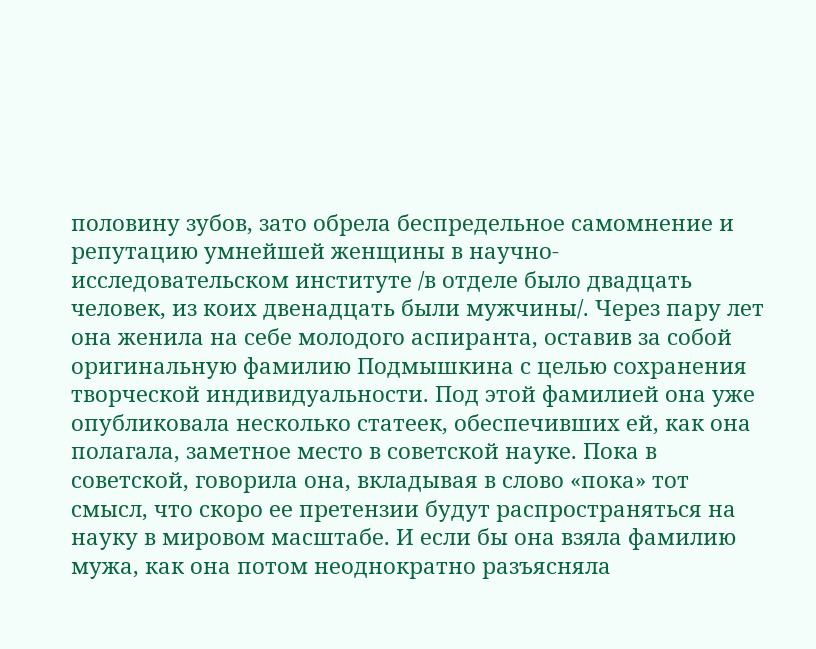половину зубов, зато обрела беспредельное самомнение и репутацию умнейшей женщины в научно-исследовательском институте /в отделе было двадцать человек, из коих двенадцать были мужчины/. Через пару лет она женила на себе молодого аспиранта, оставив за собой оригинальную фамилию Подмышкина с целью сохранения творческой индивидуальности. Под этой фамилией она уже опубликовала несколько статеек, обеспечивших ей, как она полагала, заметное место в советской науке. Пока в советской, говорила она, вкладывая в слово «пока» тот смысл, что скоро ее претензии будут распространяться на науку в мировом масштабе. И если бы она взяла фамилию мужа, как она потом неоднократно разъясняла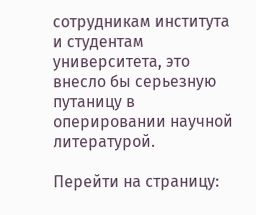сотрудникам института и студентам университета, это внесло бы серьезную путаницу в оперировании научной литературой.

Перейти на страницу: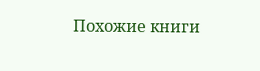Похожие книги